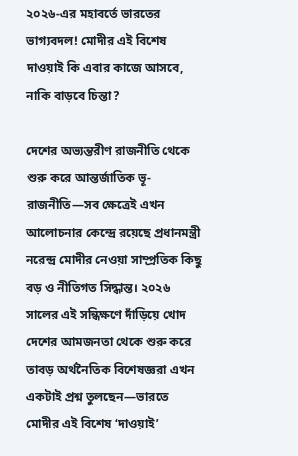২০২৬-এর মহাবর্তে ভারতের ভাগ্যবদল! মোদীর এই বিশেষ দাওয়াই কি এবার কাজে আসবে, নাকি বাড়বে চিন্তা?

দেশের অভ্যন্তরীণ রাজনীতি থেকে শুরু করে আন্তর্জাতিক ভূ-রাজনীতি—সব ক্ষেত্রেই এখন আলোচনার কেন্দ্রে রয়েছে প্রধানমন্ত্রী নরেন্দ্র মোদীর নেওয়া সাম্প্রতিক কিছু বড় ও নীতিগত সিদ্ধান্ত। ২০২৬ সালের এই সন্ধিক্ষণে দাঁড়িয়ে খোদ দেশের আমজনতা থেকে শুরু করে তাবড় অর্থনৈতিক বিশেষজ্ঞরা এখন একটাই প্রশ্ন তুলছেন—ভারতে মোদীর এই বিশেষ ‘দাওয়াই’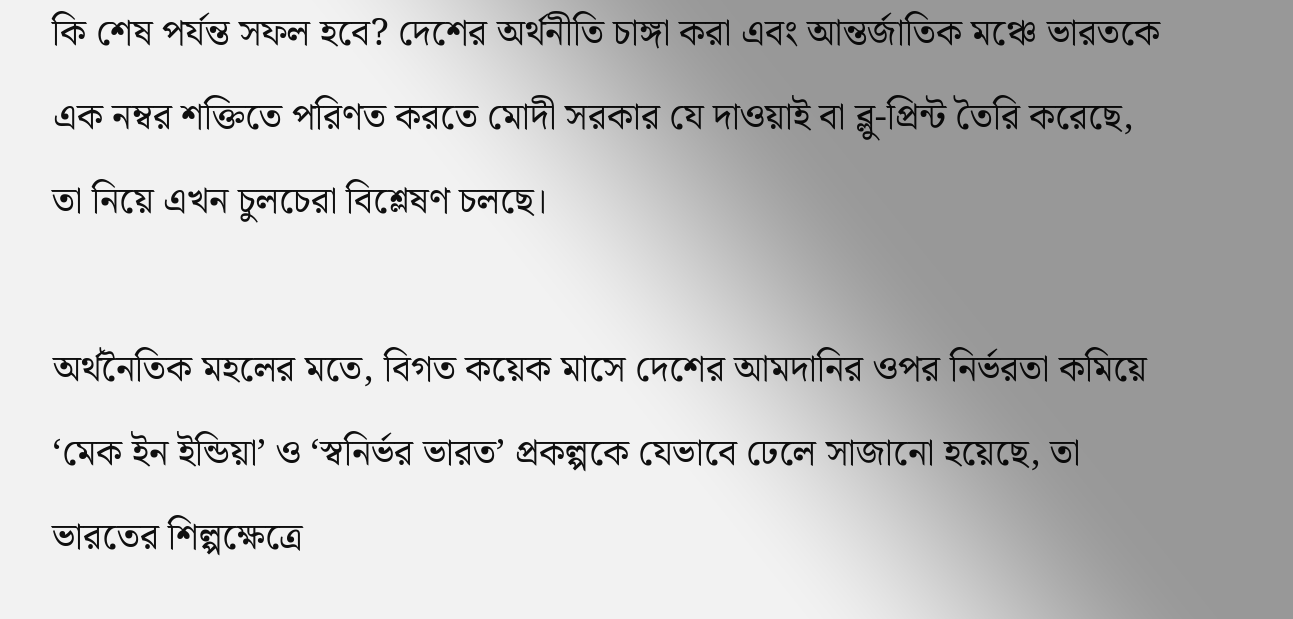কি শেষ পর্যন্ত সফল হবে? দেশের অর্থনীতি চাঙ্গা করা এবং আন্তর্জাতিক মঞ্চে ভারতকে এক নম্বর শক্তিতে পরিণত করতে মোদী সরকার যে দাওয়াই বা ব্লু-প্রিন্ট তৈরি করেছে, তা নিয়ে এখন চুলচেরা বিশ্লেষণ চলছে।

অর্থনৈতিক মহলের মতে, বিগত কয়েক মাসে দেশের আমদানির ওপর নির্ভরতা কমিয়ে ‘মেক ইন ইন্ডিয়া’ ও ‘স্বনির্ভর ভারত’ প্রকল্পকে যেভাবে ঢেলে সাজানো হয়েছে, তা ভারতের শিল্পক্ষেত্রে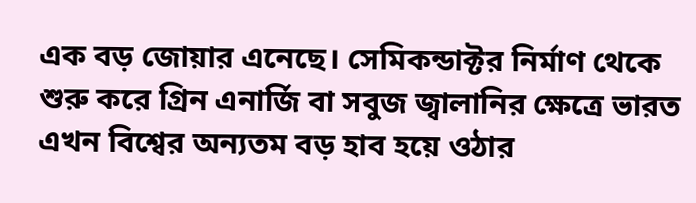এক বড় জোয়ার এনেছে। সেমিকন্ডাক্টর নির্মাণ থেকে শুরু করে গ্রিন এনার্জি বা সবুজ জ্বালানির ক্ষেত্রে ভারত এখন বিশ্বের অন্যতম বড় হাব হয়ে ওঠার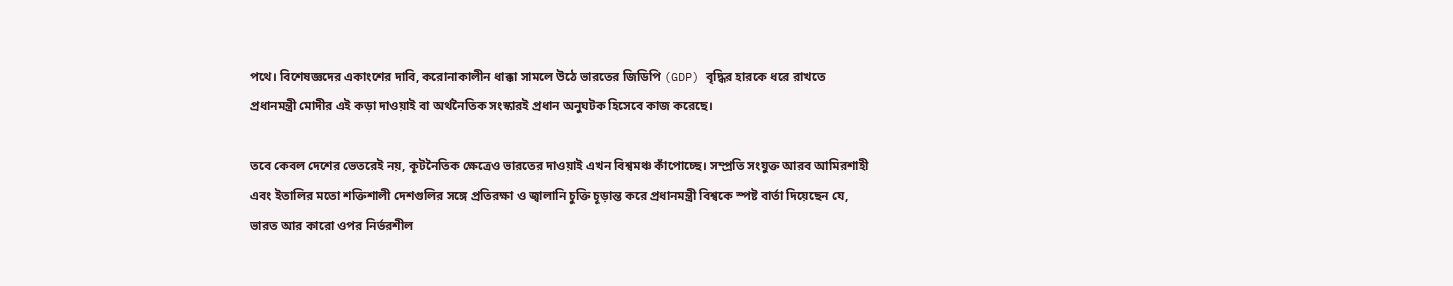পথে। বিশেষজ্ঞদের একাংশের দাবি, করোনাকালীন ধাক্কা সামলে উঠে ভারতের জিডিপি (GDP) বৃদ্ধির হারকে ধরে রাখতে প্রধানমন্ত্রী মোদীর এই কড়া দাওয়াই বা অর্থনৈতিক সংস্কারই প্রধান অনুঘটক হিসেবে কাজ করেছে।

তবে কেবল দেশের ভেতরেই নয়, কূটনৈতিক ক্ষেত্রেও ভারতের দাওয়াই এখন বিশ্বমঞ্চ কাঁপোচ্ছে। সম্প্রতি সংযুক্ত আরব আমিরশাহী এবং ইতালির মতো শক্তিশালী দেশগুলির সঙ্গে প্রতিরক্ষা ও জ্বালানি চুক্তি চূড়ান্ত করে প্রধানমন্ত্রী বিশ্বকে স্পষ্ট বার্তা দিয়েছেন যে, ভারত আর কারো ওপর নির্ভরশীল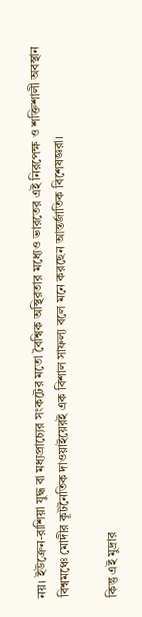নয়। ইউক্রেন-রাশিয়া যুদ্ধ বা মধ্যপ্রাচ্যের সংকটের মতো বৈশ্বিক অস্থিরতার মধ্যেও ভারতের এই নিরপেক্ষ ও শক্তিশালী অবস্থান বিশ্বমঞ্চে মোদীর কূটনৈতিক দাওয়াইয়েরই এক বিশাল সাফল্য বলে মনে করছেন আন্তর্জাতিক বিশেষজ্ঞরা।

কিন্তু এই মুদ্রার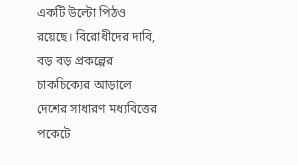একটি উল্টো পিঠও রয়েছে। বিরোধীদের দাবি, বড় বড় প্রকল্পের চাকচিক্যের আড়ালে দেশের সাধারণ মধ্যবিত্তের পকেটে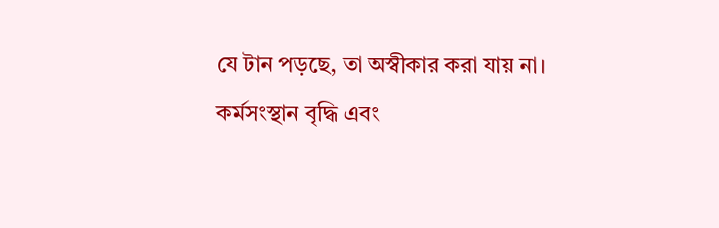যে টান পড়ছে, তা অস্বীকার করা যায় না। কর্মসংস্থান বৃদ্ধি এবং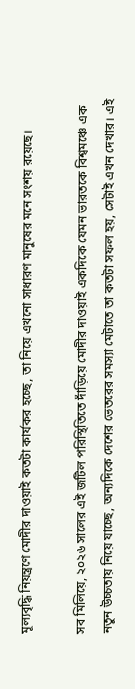মূল্যবৃদ্ধি নিয়ন্ত্রণে মোদীর দাওয়াই কতটা কার্যকর হচ্ছে, তা নিয়ে এখনো সাধারণ মানুষের মনে সংশয় রয়েছে।

সব মিলিয়ে, ২০২৬ সালের এই জটিল পরিস্থিতিতে দাঁড়িয়ে মোদীর দাওয়াই একদিকে যেমন ভারতকে বিশ্বমঞ্চে এক নতুন উচ্চতায় নিয়ে যাচ্ছে, অন্যদিকে দেশের ভেতরের সমস্যা মেটাতে তা কতটা সফল হয়, সেটাই এখন দেখার। এই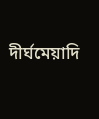দীর্ঘমেয়াদি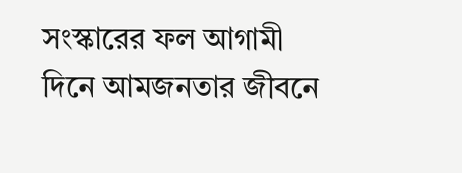সংস্কারের ফল আগামী দিনে আমজনতার জীবনে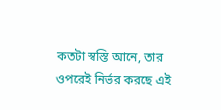কতটা স্বস্তি আনে, তার ওপরেই নির্ভর করছে এই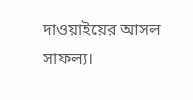দাওয়াইয়ের আসল সাফল্য।